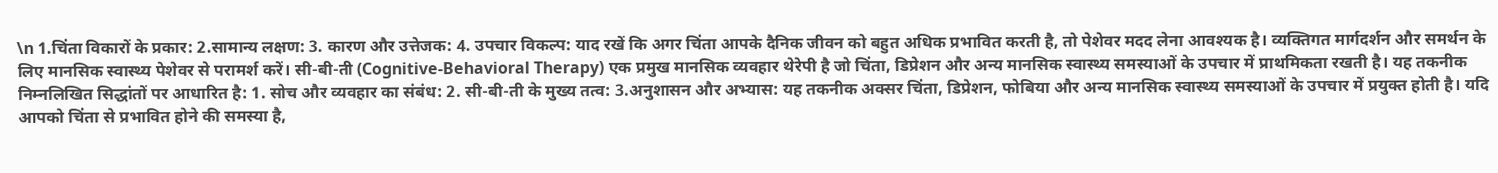\n 1.चिंता विकारों के प्रकार: 2.सामान्य लक्षण: 3. कारण और उत्तेजक: 4. उपचार विकल्प: याद रखें कि अगर चिंता आपके दैनिक जीवन को बहुत अधिक प्रभावित करती है, तो पेशेवर मदद लेना आवश्यक है। व्यक्तिगत मार्गदर्शन और समर्थन के लिए मानसिक स्वास्थ्य पेशेवर से परामर्श करें। सी-बी-ती (Cognitive-Behavioral Therapy) एक प्रमुख मानसिक व्यवहार थेरेपी है जो चिंता, डिप्रेशन और अन्य मानसिक स्वास्थ्य समस्याओं के उपचार में प्राथमिकता रखती है। यह तकनीक निम्नलिखित सिद्धांतों पर आधारित है: 1. सोच और व्यवहार का संबंध: 2. सी-बी-ती के मुख्य तत्व: 3.अनुशासन और अभ्यास: यह तकनीक अक्सर चिंता, डिप्रेशन, फोबिया और अन्य मानसिक स्वास्थ्य समस्याओं के उपचार में प्रयुक्त होती है। यदि आपको चिंता से प्रभावित होने की समस्या है,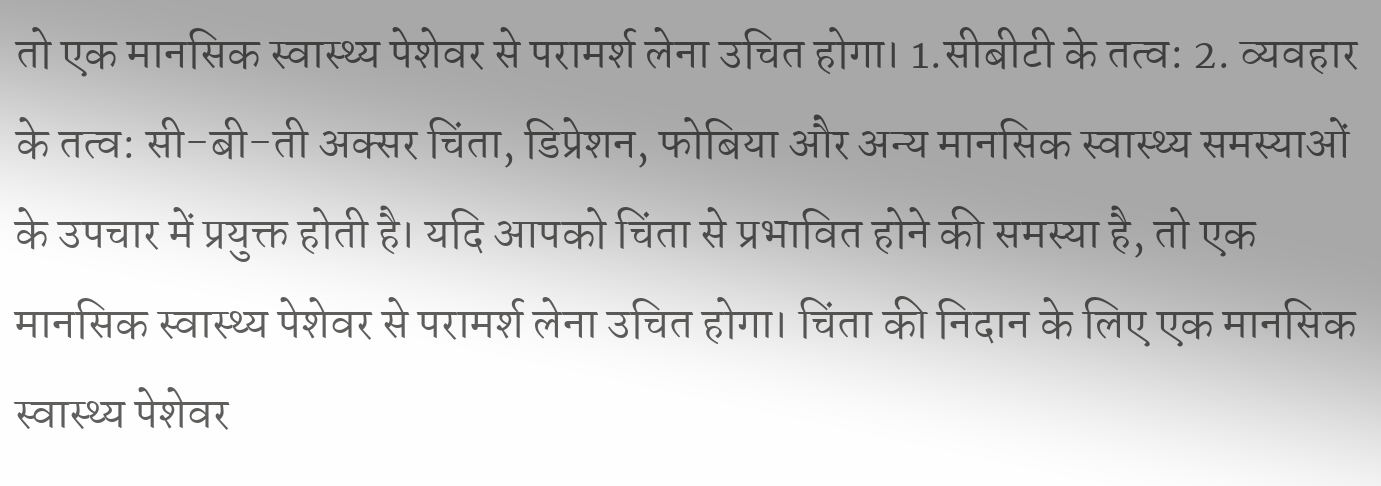तो एक मानसिक स्वास्थ्य पेशेवर से परामर्श लेना उचित होगा। 1.सीबीटी के तत्व: 2. व्यवहार के तत्व: सी-बी-ती अक्सर चिंता, डिप्रेशन, फोबिया और अन्य मानसिक स्वास्थ्य समस्याओं के उपचार में प्रयुक्त होती है। यदि आपको चिंता से प्रभावित होने की समस्या है, तो एक मानसिक स्वास्थ्य पेशेवर से परामर्श लेना उचित होगा। चिंता की निदान के लिए एक मानसिक स्वास्थ्य पेशेवर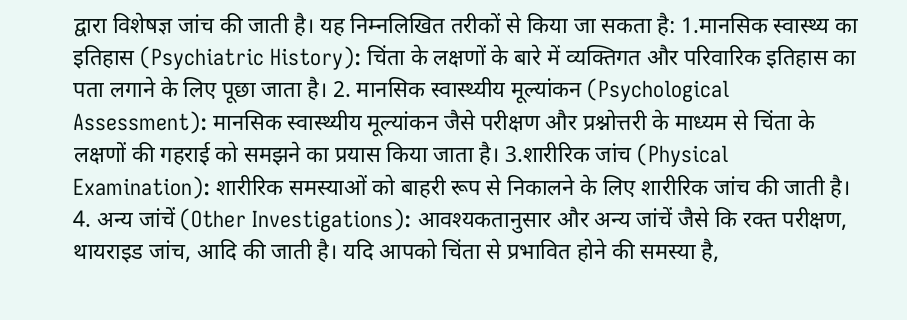द्वारा विशेषज्ञ जांच की जाती है। यह निम्नलिखित तरीकों से किया जा सकता है: 1.मानसिक स्वास्थ्य का इतिहास (Psychiatric History): चिंता के लक्षणों के बारे में व्यक्तिगत और परिवारिक इतिहास का पता लगाने के लिए पूछा जाता है। 2. मानसिक स्वास्थ्यीय मूल्यांकन (Psychological Assessment): मानसिक स्वास्थ्यीय मूल्यांकन जैसे परीक्षण और प्रश्नोत्तरी के माध्यम से चिंता के लक्षणों की गहराई को समझने का प्रयास किया जाता है। 3.शारीरिक जांच (Physical Examination): शारीरिक समस्याओं को बाहरी रूप से निकालने के लिए शारीरिक जांच की जाती है। 4. अन्य जांचें (Other Investigations): आवश्यकतानुसार और अन्य जांचें जैसे कि रक्त परीक्षण, थायराइड जांच, आदि की जाती है। यदि आपको चिंता से प्रभावित होने की समस्या है,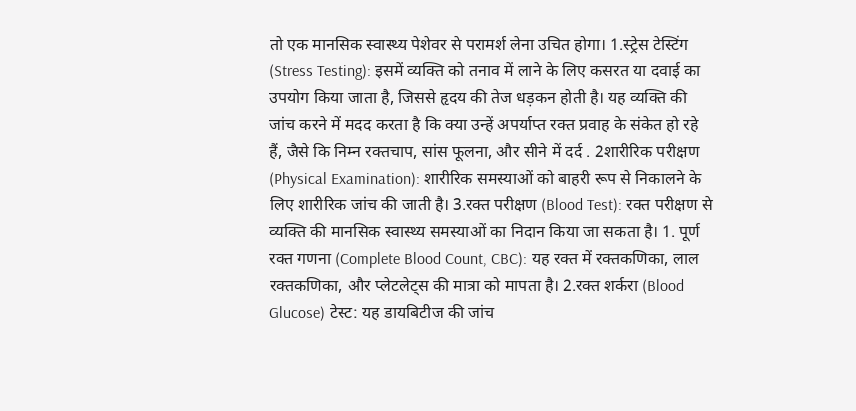तो एक मानसिक स्वास्थ्य पेशेवर से परामर्श लेना उचित होगा। 1.स्ट्रेस टेस्टिंग (Stress Testing): इसमें व्यक्ति को तनाव में लाने के लिए कसरत या दवाई का उपयोग किया जाता है, जिससे हृदय की तेज धड़कन होती है। यह व्यक्ति की जांच करने में मदद करता है कि क्या उन्हें अपर्याप्त रक्त प्रवाह के संकेत हो रहे हैं, जैसे कि निम्न रक्तचाप, सांस फूलना, और सीने में दर्द . 2शारीरिक परीक्षण (Physical Examination): शारीरिक समस्याओं को बाहरी रूप से निकालने के लिए शारीरिक जांच की जाती है। 3.रक्त परीक्षण (Blood Test): रक्त परीक्षण से व्यक्ति की मानसिक स्वास्थ्य समस्याओं का निदान किया जा सकता है। 1. पूर्ण रक्त गणना (Complete Blood Count, CBC): यह रक्त में रक्तकणिका, लाल रक्तकणिका, और प्लेटलेट्स की मात्रा को मापता है। 2.रक्त शर्करा (Blood Glucose) टेस्ट: यह डायबिटीज की जांच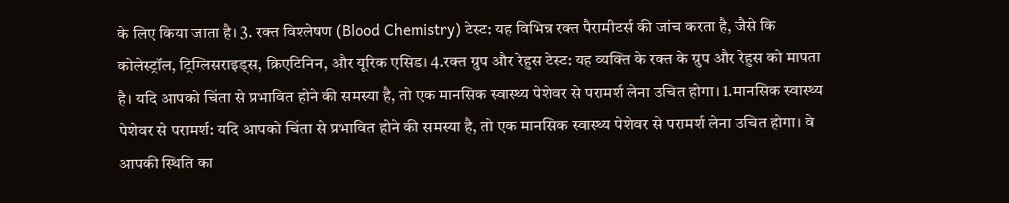के लिए किया जाता है। 3. रक्त विश्लेषण (Blood Chemistry) टेस्ट: यह विभिन्न रक्त पैरामीटर्स की जांच करता है, जैसे कि कोलेस्ट्रॉल, ट्रिग्लिसराइड्स, क्रिएटिनिन, और यूरिक एसिड। 4.रक्त ग्रुप और रेहुस टेस्ट: यह व्यक्ति के रक्त के ग्रुप और रेहुस को मापता है। यदि आपको चिंता से प्रभावित होने की समस्या है, तो एक मानसिक स्वास्थ्य पेशेवर से परामर्श लेना उचित होगा। 1.मानसिक स्वास्थ्य पेशेवर से परामर्श: यदि आपको चिंता से प्रभावित होने की समस्या है, तो एक मानसिक स्वास्थ्य पेशेवर से परामर्श लेना उचित होगा। वे आपकी स्थिति का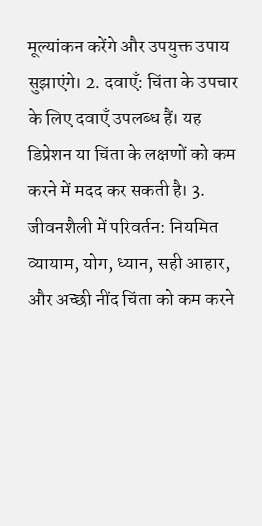मूल्यांकन करेंगे और उपयुक्त उपाय सुझाएंगे। 2. दवाएँ: चिंता के उपचार के लिए दवाएँ उपलब्ध हैं। यह डिप्रेशन या चिंता के लक्षणों को कम करने में मदद कर सकती है। 3. जीवनशैली में परिवर्तन: नियमित व्यायाम, योग, ध्यान, सही आहार, और अच्छी नींद चिंता को कम करने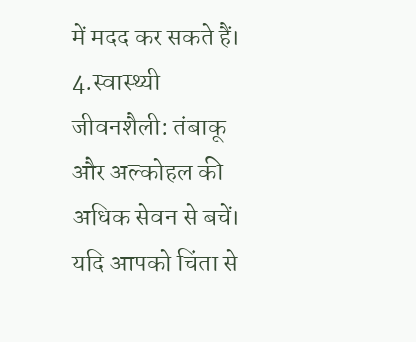में मदद कर सकते हैं। 4.स्वास्थ्यी जीवनशैली: तंबाकू और अल्कोहल की अधिक सेवन से बचें। यदि आपको चिंता से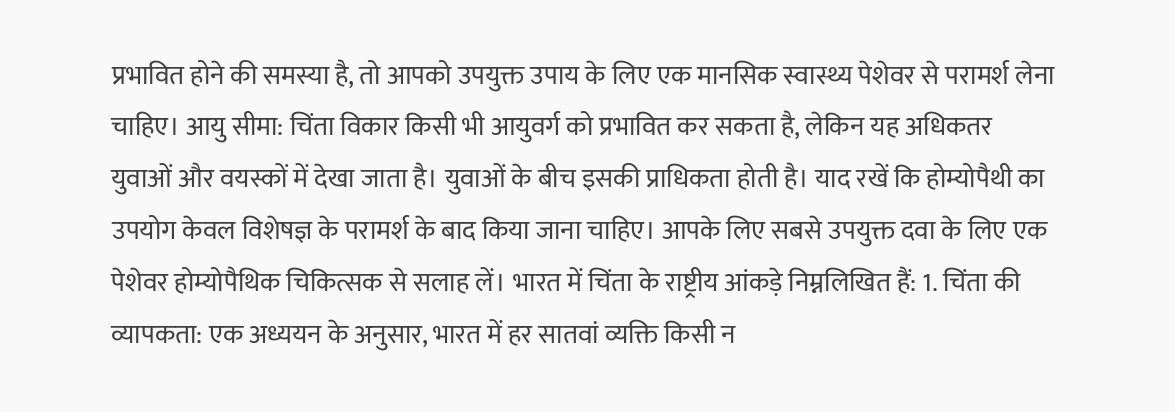प्रभावित होने की समस्या है, तो आपको उपयुक्त उपाय के लिए एक मानसिक स्वास्थ्य पेशेवर से परामर्श लेना चाहिए। आयु सीमा: चिंता विकार किसी भी आयुवर्ग को प्रभावित कर सकता है, लेकिन यह अधिकतर युवाओं और वयस्कों में देखा जाता है। युवाओं के बीच इसकी प्राधिकता होती है। याद रखें कि होम्योपैथी का उपयोग केवल विशेषज्ञ के परामर्श के बाद किया जाना चाहिए। आपके लिए सबसे उपयुक्त दवा के लिए एक पेशेवर होम्योपैथिक चिकित्सक से सलाह लें। भारत में चिंता के राष्ट्रीय आंकड़े निम्नलिखित हैं: 1. चिंता की व्यापकता: एक अध्ययन के अनुसार, भारत में हर सातवां व्यक्ति किसी न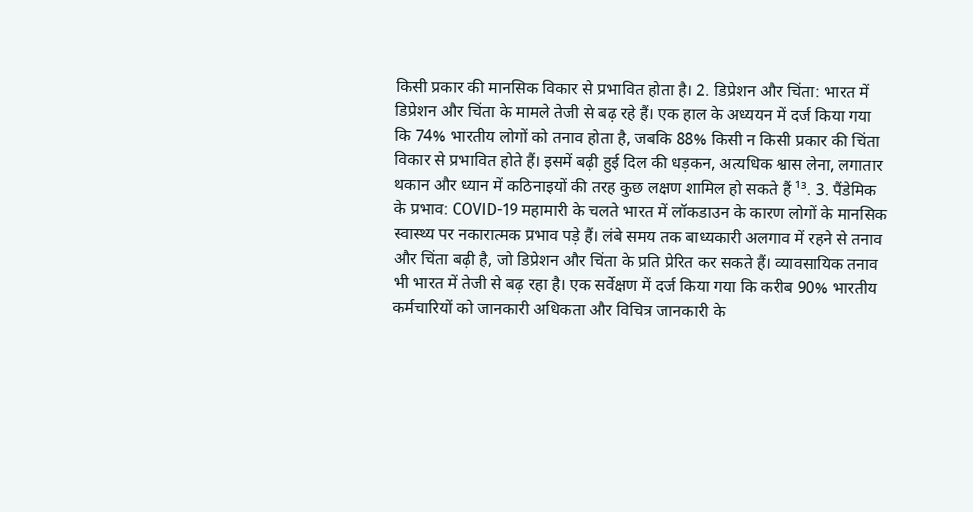किसी प्रकार की मानसिक विकार से प्रभावित होता है। 2. डिप्रेशन और चिंता: भारत में डिप्रेशन और चिंता के मामले तेजी से बढ़ रहे हैं। एक हाल के अध्ययन में दर्ज किया गया कि 74% भारतीय लोगों को तनाव होता है, जबकि 88% किसी न किसी प्रकार की चिंता विकार से प्रभावित होते हैं। इसमें बढ़ी हुई दिल की धड़कन, अत्यधिक श्वास लेना, लगातार थकान और ध्यान में कठिनाइयों की तरह कुछ लक्षण शामिल हो सकते हैं ¹³. 3. पैंडेमिक के प्रभाव: COVID-19 महामारी के चलते भारत में लॉकडाउन के कारण लोगों के मानसिक स्वास्थ्य पर नकारात्मक प्रभाव पड़े हैं। लंबे समय तक बाध्यकारी अलगाव में रहने से तनाव और चिंता बढ़ी है, जो डिप्रेशन और चिंता के प्रति प्रेरित कर सकते हैं। व्यावसायिक तनाव भी भारत में तेजी से बढ़ रहा है। एक सर्वेक्षण में दर्ज किया गया कि करीब 90% भारतीय कर्मचारियों को जानकारी अधिकता और विचित्र जानकारी के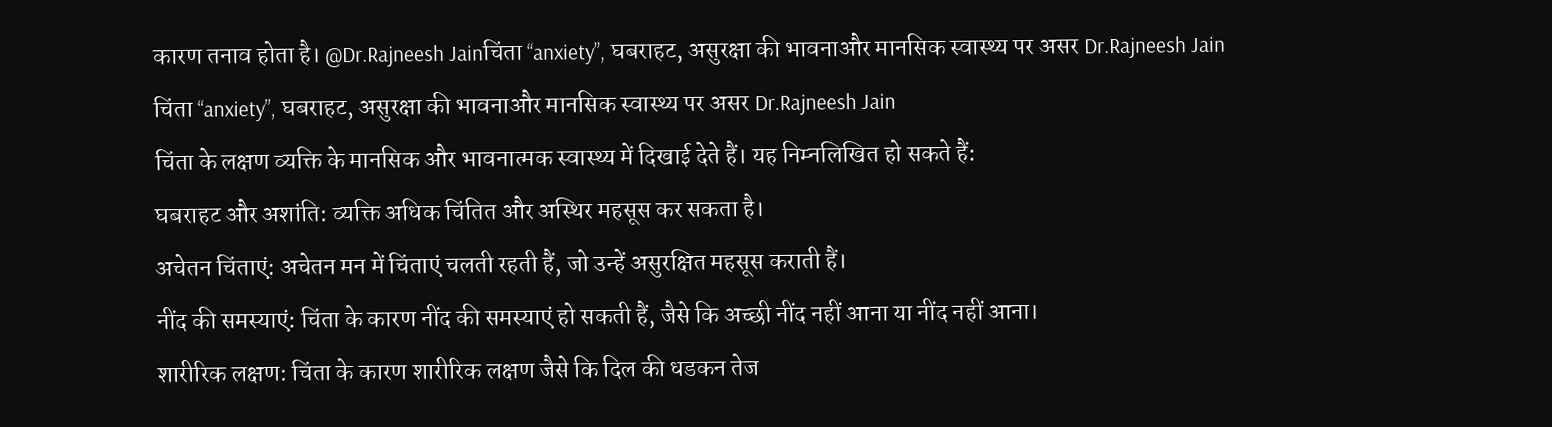कारण तनाव होता है। @Dr.Rajneesh Jainचिंता “anxiety”, घबराहट, असुरक्षा की भावनाऔर मानसिक स्वास्थ्य पर असर Dr.Rajneesh Jain
चिंता “anxiety”, घबराहट, असुरक्षा की भावनाऔर मानसिक स्वास्थ्य पर असर Dr.Rajneesh Jain
चिंता के लक्षण व्यक्ति के मानसिक और भावनात्मक स्वास्थ्य में दिखाई देते हैं। यह निम्नलिखित हो सकते हैं:
घबराहट और अशांति: व्यक्ति अधिक चिंतित और अस्थिर महसूस कर सकता है।
अचेतन चिंताएं: अचेतन मन में चिंताएं चलती रहती हैं, जो उन्हें असुरक्षित महसूस कराती हैं।
नींद की समस्याएं: चिंता के कारण नींद की समस्याएं हो सकती हैं, जैसे कि अच्छी नींद नहीं आना या नींद नहीं आना।
शारीरिक लक्षण: चिंता के कारण शारीरिक लक्षण जैसे कि दिल की धडकन तेज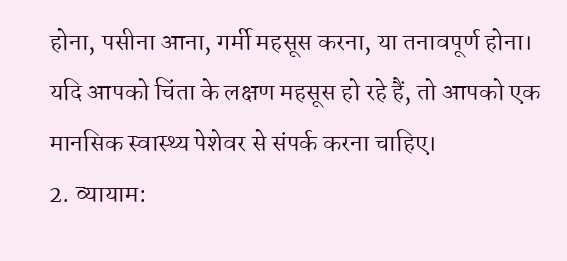होना, पसीना आना, गर्मी महसूस करना, या तनावपूर्ण होना।
यदि आपको चिंता के लक्षण महसूस हो रहे हैं, तो आपको एक मानसिक स्वास्थ्य पेशेवर से संपर्क करना चाहिए।
2. व्यायाम: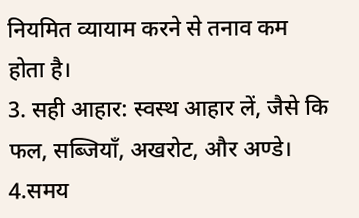नियमित व्यायाम करने से तनाव कम होता है।
3. सही आहार: स्वस्थ आहार लें, जैसे कि फल, सब्जियाँ, अखरोट, और अण्डे।
4.समय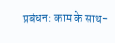प्रबंधन: काम के साथ-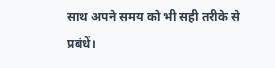साथ अपने समय को भी सही तरीके से प्रबंधें।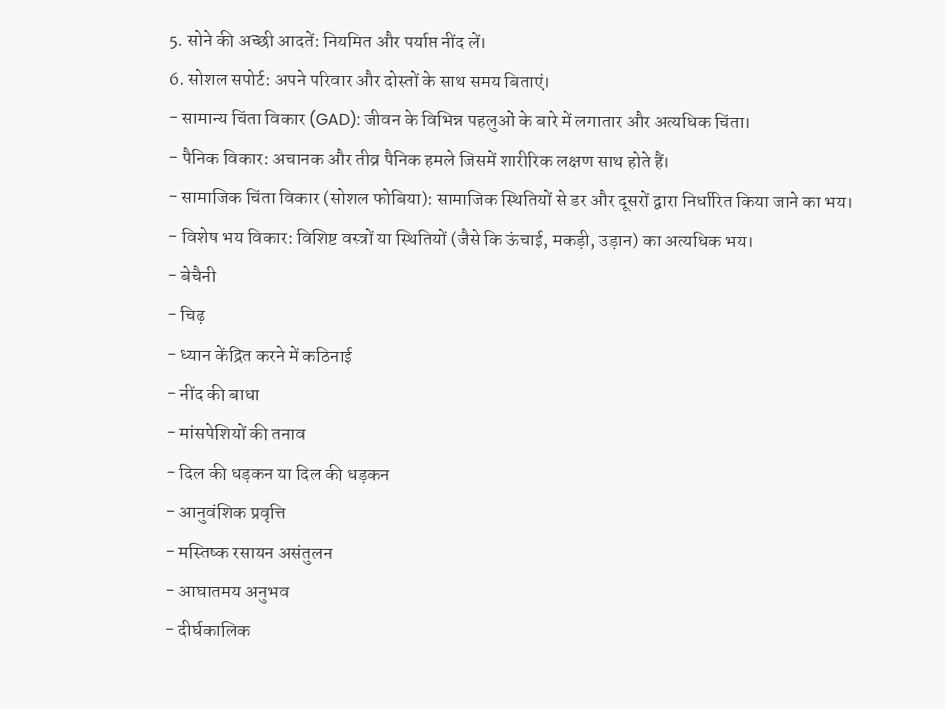5. सोने की अच्छी आदतें: नियमित और पर्याप्त नींद लें।
6. सोशल सपोर्ट: अपने परिवार और दोस्तों के साथ समय बिताएं।
- सामान्य चिंता विकार (GAD): जीवन के विभिन्न पहलुओं के बारे में लगातार और अत्यधिक चिंता।
- पैनिक विकार: अचानक और तीव्र पैनिक हमले जिसमें शारीरिक लक्षण साथ होते हैं।
- सामाजिक चिंता विकार (सोशल फोबिया): सामाजिक स्थितियों से डर और दूसरों द्वारा निर्धारित किया जाने का भय।
- विशेष भय विकार: विशिष्ट वस्त्रों या स्थितियों (जैसे कि ऊंचाई, मकड़ी, उड़ान) का अत्यधिक भय।
- बेचैनी
- चिढ़
- ध्यान केंद्रित करने में कठिनाई
- नींद की बाधा
- मांसपेशियों की तनाव
- दिल की धड़कन या दिल की धड़कन
- आनुवंशिक प्रवृत्ति
- मस्तिष्क रसायन असंतुलन
- आघातमय अनुभव
- दीर्घकालिक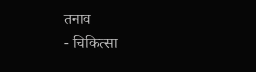तनाव
- चिकित्सा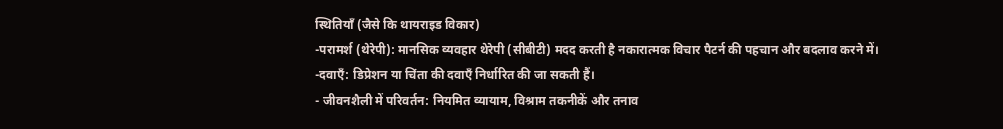स्थितियाँ (जैसे कि थायराइड विकार)
-परामर्श (थेरेपी): मानसिक व्यवहार थेरेपी (सीबीटी) मदद करती है नकारात्मक विचार पैटर्न की पहचान और बदलाव करने में।
-दवाएँ: डिप्रेशन या चिंता की दवाएँ निर्धारित की जा सकती हैं।
- जीवनशैली में परिवर्तन: नियमित व्यायाम, विश्राम तकनीकें और तनाव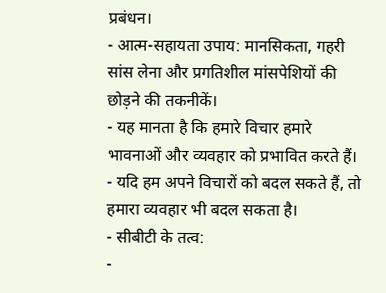प्रबंधन।
- आत्म-सहायता उपाय: मानसिकता, गहरी सांस लेना और प्रगतिशील मांसपेशियों की छोड़ने की तकनीकें।
- यह मानता है कि हमारे विचार हमारे भावनाओं और व्यवहार को प्रभावित करते हैं।
- यदि हम अपने विचारों को बदल सकते हैं, तो हमारा व्यवहार भी बदल सकता है।
- सीबीटी के तत्व:
-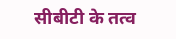सीबीटी के तत्व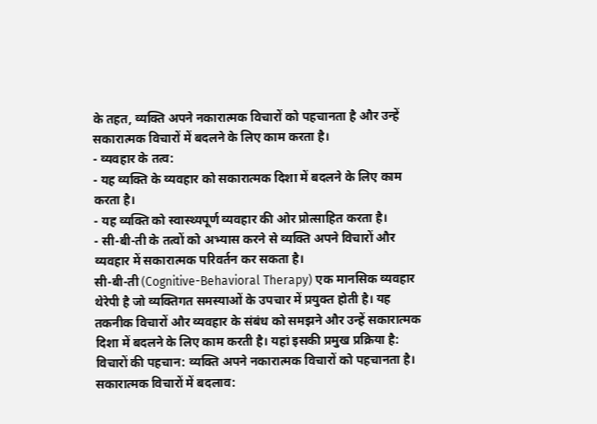के तहत, व्यक्ति अपने नकारात्मक विचारों को पहचानता है और उन्हें सकारात्मक विचारों में बदलने के लिए काम करता है।
- व्यवहार के तत्व:
- यह व्यक्ति के व्यवहार को सकारात्मक दिशा में बदलने के लिए काम करता है।
- यह व्यक्ति को स्वास्थ्यपूर्ण व्यवहार की ओर प्रोत्साहित करता है।
- सी-बी-ती के तत्वों को अभ्यास करने से व्यक्ति अपने विचारों और व्यवहार में सकारात्मक परिवर्तन कर सकता है।
सी-बी-ती (Cognitive-Behavioral Therapy) एक मानसिक व्यवहार थेरेपी है जो व्यक्तिगत समस्याओं के उपचार में प्रयुक्त होती है। यह तकनीक विचारों और व्यवहार के संबंध को समझने और उन्हें सकारात्मक दिशा में बदलने के लिए काम करती है। यहां इसकी प्रमुख प्रक्रिया है:
विचारों की पहचान: व्यक्ति अपने नकारात्मक विचारों को पहचानता है।
सकारात्मक विचारों में बदलाव: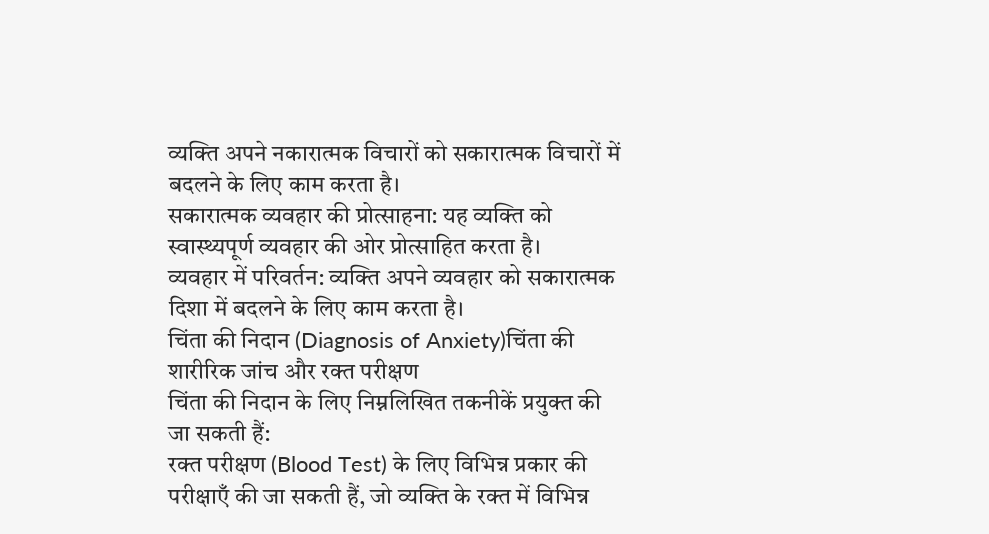व्यक्ति अपने नकारात्मक विचारों को सकारात्मक विचारों में बदलने के लिए काम करता है।
सकारात्मक व्यवहार की प्रोत्साहना: यह व्यक्ति को स्वास्थ्यपूर्ण व्यवहार की ओर प्रोत्साहित करता है।
व्यवहार में परिवर्तन: व्यक्ति अपने व्यवहार को सकारात्मक दिशा में बदलने के लिए काम करता है।
चिंता की निदान (Diagnosis of Anxiety)चिंता की शारीरिक जांच और रक्त परीक्षण
चिंता की निदान के लिए निम्नलिखित तकनीकें प्रयुक्त की जा सकती हैं:
रक्त परीक्षण (Blood Test) के लिए विभिन्न प्रकार की परीक्षाएँ की जा सकती हैं, जो व्यक्ति के रक्त में विभिन्न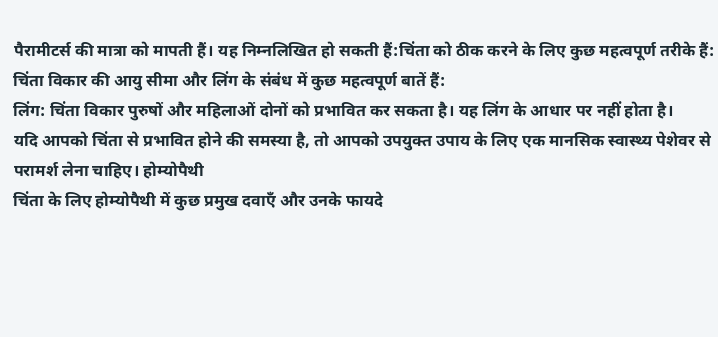पैरामीटर्स की मात्रा को मापती हैं। यह निम्नलिखित हो सकती हैं:चिंता को ठीक करने के लिए कुछ महत्वपूर्ण तरीके हैं:
चिंता विकार की आयु सीमा और लिंग के संबंध में कुछ महत्वपूर्ण बातें हैं:
लिंग: चिंता विकार पुरुषों और महिलाओं दोनों को प्रभावित कर सकता है। यह लिंग के आधार पर नहीं होता है।
यदि आपको चिंता से प्रभावित होने की समस्या है, तो आपको उपयुक्त उपाय के लिए एक मानसिक स्वास्थ्य पेशेवर से परामर्श लेना चाहिए। होम्योपैथी
चिंता के लिए होम्योपैथी में कुछ प्रमुख दवाएँ और उनके फायदे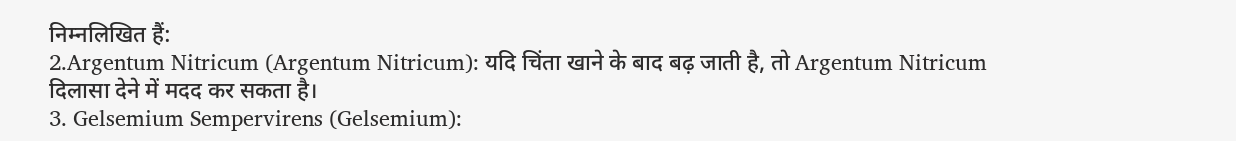निम्नलिखित हैं:
2.Argentum Nitricum (Argentum Nitricum): यदि चिंता खाने के बाद बढ़ जाती है, तो Argentum Nitricum दिलासा देने में मदद कर सकता है।
3. Gelsemium Sempervirens (Gelsemium):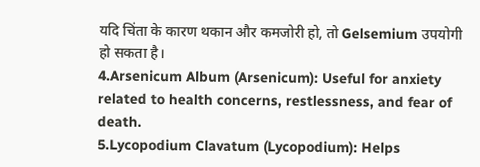यदि चिंता के कारण थकान और कमजोरी हो, तो Gelsemium उपयोगी हो सकता है।
4.Arsenicum Album (Arsenicum): Useful for anxiety related to health concerns, restlessness, and fear of death.
5.Lycopodium Clavatum (Lycopodium): Helps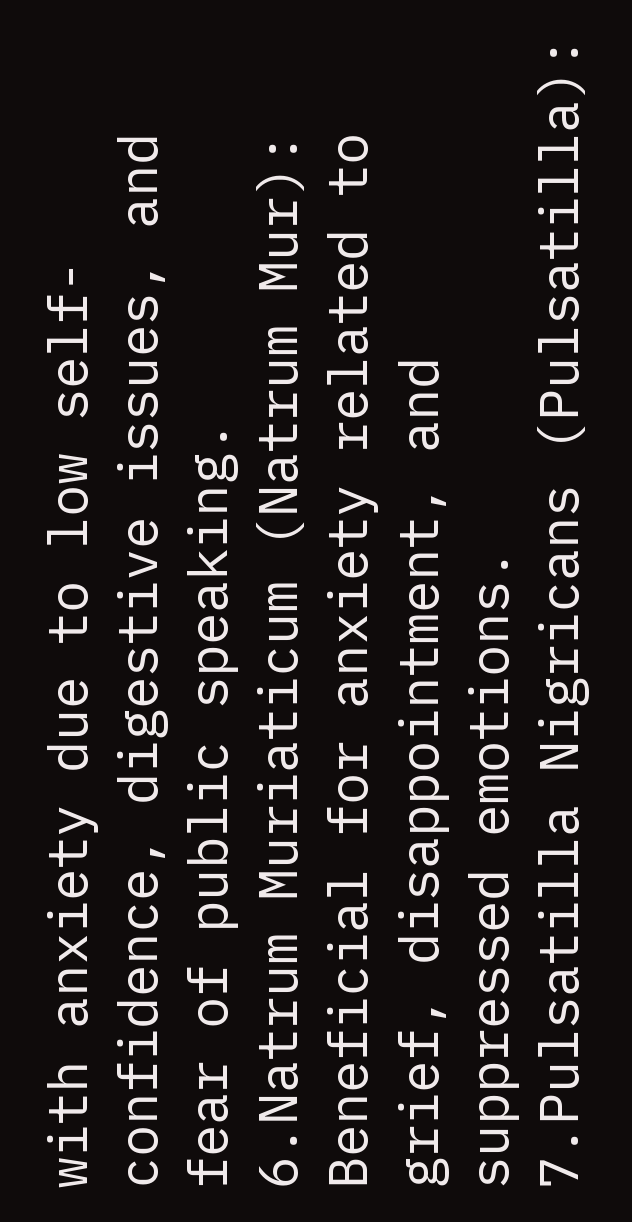with anxiety due to low self-confidence, digestive issues, and fear of public speaking.
6.Natrum Muriaticum (Natrum Mur): Beneficial for anxiety related to grief, disappointment, and suppressed emotions.
7.Pulsatilla Nigricans (Pulsatilla):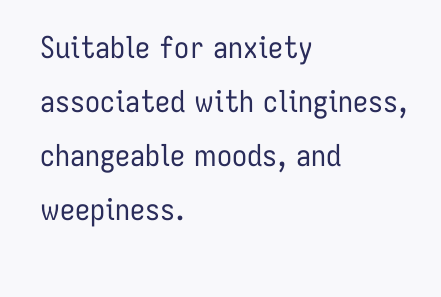Suitable for anxiety associated with clinginess, changeable moods, and weepiness.